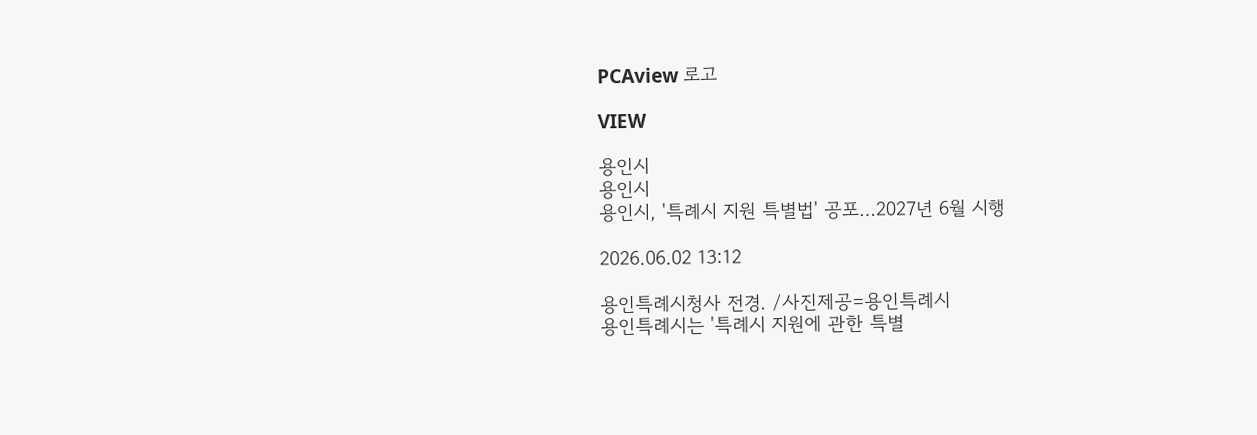PCAview 로고

VIEW

용인시
용인시
용인시, '특례시 지원 특별법' 공포…2027년 6월 시행

2026.06.02 13:12

용인특례시청사 전경. /사진제공=용인특례시
용인특례시는 '특례시 지원에 관한 특별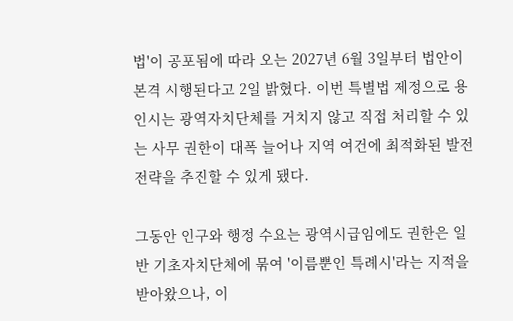법'이 공포됨에 따라 오는 2027년 6월 3일부터 법안이 본격 시행된다고 2일 밝혔다. 이번 특별법 제정으로 용인시는 광역자치단체를 거치지 않고 직접 처리할 수 있는 사무 권한이 대폭 늘어나 지역 여건에 최적화된 발전 전략을 추진할 수 있게 됐다.

그동안 인구와 행정 수요는 광역시급임에도 권한은 일반 기초자치단체에 묶여 '이름뿐인 특례시'라는 지적을 받아왔으나, 이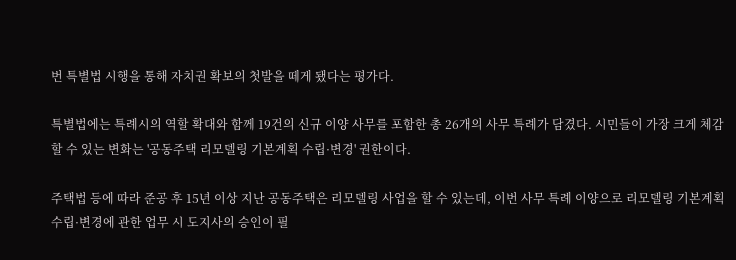번 특별법 시행을 통해 자치권 확보의 첫발을 떼게 됐다는 평가다.

특별법에는 특례시의 역할 확대와 함께 19건의 신규 이양 사무를 포함한 총 26개의 사무 특례가 담겼다. 시민들이 가장 크게 체감할 수 있는 변화는 '공동주택 리모델링 기본계획 수립·변경' 권한이다.

주택법 등에 따라 준공 후 15년 이상 지난 공동주택은 리모델링 사업을 할 수 있는데, 이번 사무 특례 이양으로 리모델링 기본계획 수립·변경에 관한 업무 시 도지사의 승인이 필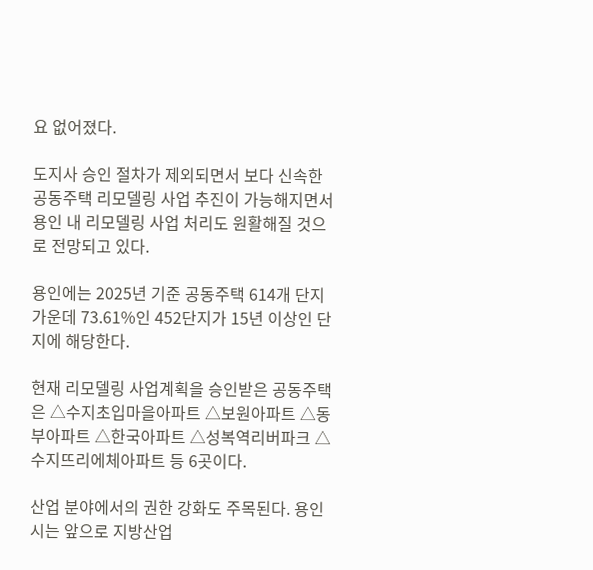요 없어졌다.

도지사 승인 절차가 제외되면서 보다 신속한 공동주택 리모델링 사업 추진이 가능해지면서 용인 내 리모델링 사업 처리도 원활해질 것으로 전망되고 있다.

용인에는 2025년 기준 공동주택 614개 단지 가운데 73.61%인 452단지가 15년 이상인 단지에 해당한다.

현재 리모델링 사업계획을 승인받은 공동주택은 △수지초입마을아파트 △보원아파트 △동부아파트 △한국아파트 △성복역리버파크 △수지뜨리에체아파트 등 6곳이다.

산업 분야에서의 권한 강화도 주목된다. 용인시는 앞으로 지방산업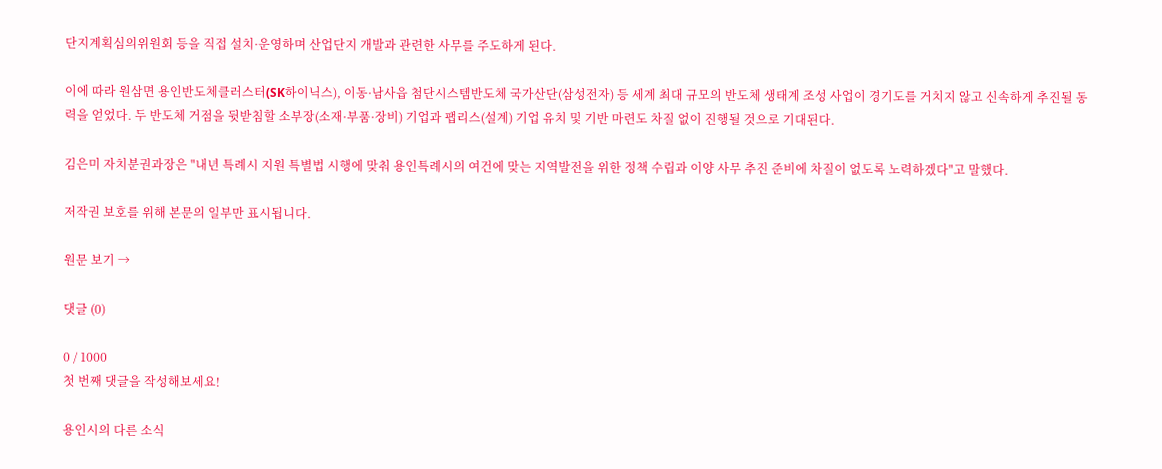단지계획심의위원회 등을 직접 설치·운영하며 산업단지 개발과 관련한 사무를 주도하게 된다.

이에 따라 원삼면 용인반도체클러스터(SK하이닉스), 이동·남사읍 첨단시스템반도체 국가산단(삼성전자) 등 세계 최대 규모의 반도체 생태계 조성 사업이 경기도를 거치지 않고 신속하게 추진될 동력을 얻었다. 두 반도체 거점을 뒷받침할 소부장(소재·부품·장비) 기업과 팹리스(설계) 기업 유치 및 기반 마련도 차질 없이 진행될 것으로 기대된다.

김은미 자치분권과장은 "내년 특례시 지원 특별법 시행에 맞춰 용인특례시의 여건에 맞는 지역발전을 위한 정책 수립과 이양 사무 추진 준비에 차질이 없도록 노력하겠다"고 말했다.

저작권 보호를 위해 본문의 일부만 표시됩니다.

원문 보기 →

댓글 (0)

0 / 1000
첫 번째 댓글을 작성해보세요!

용인시의 다른 소식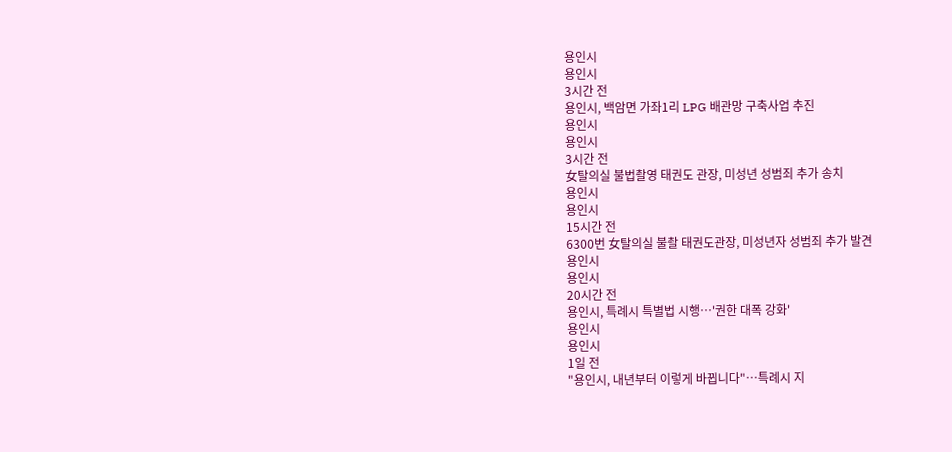용인시
용인시
3시간 전
용인시, 백암면 가좌1리 LPG 배관망 구축사업 추진
용인시
용인시
3시간 전
女탈의실 불법촬영 태권도 관장, 미성년 성범죄 추가 송치
용인시
용인시
15시간 전
6300번 女탈의실 불촬 태권도관장, 미성년자 성범죄 추가 발견
용인시
용인시
20시간 전
용인시, 특례시 특별법 시행…'권한 대폭 강화'
용인시
용인시
1일 전
"용인시, 내년부터 이렇게 바뀝니다"…특례시 지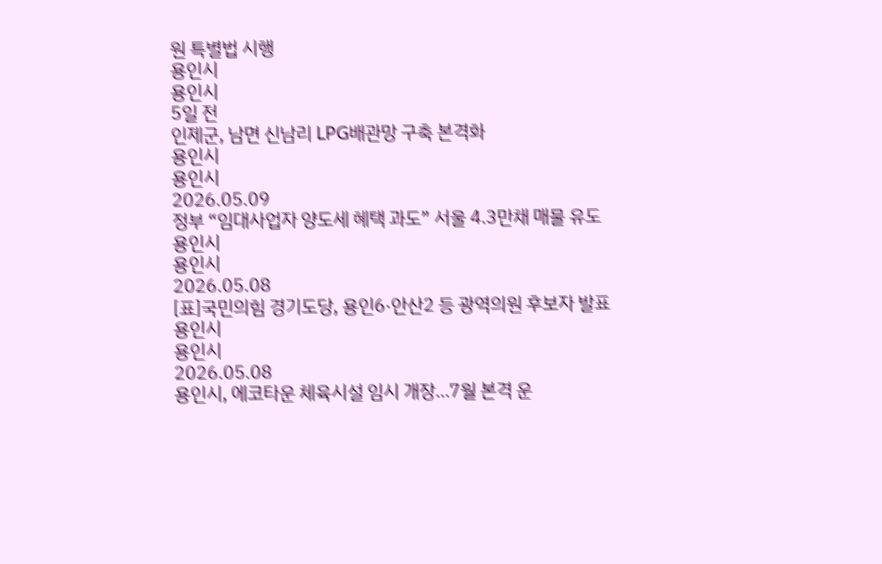원 특별법 시행
용인시
용인시
5일 전
인제군, 남면 신남리 LPG배관망 구축 본격화
용인시
용인시
2026.05.09
정부 “임대사업자 양도세 혜택 과도” 서울 4.3만채 매물 유도
용인시
용인시
2026.05.08
[표]국민의힘 경기도당, 용인6·안산2 등 광역의원 후보자 발표
용인시
용인시
2026.05.08
용인시, 에코타운 체육시설 임시 개장…7월 본격 운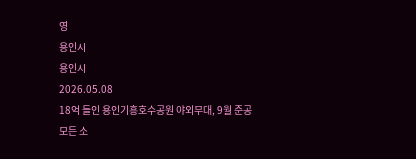영
용인시
용인시
2026.05.08
18억 들인 용인기흥호수공원 야외무대, 9월 준공
모든 소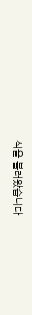식을 불러왔습니다